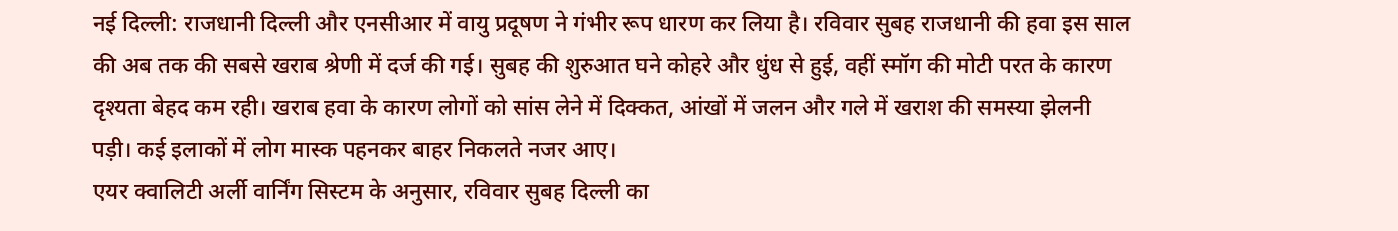नई दिल्ली: राजधानी दिल्ली और एनसीआर में वायु प्रदूषण ने गंभीर रूप धारण कर लिया है। रविवार सुबह राजधानी की हवा इस साल की अब तक की सबसे खराब श्रेणी में दर्ज की गई। सुबह की शुरुआत घने कोहरे और धुंध से हुई, वहीं स्मॉग की मोटी परत के कारण दृश्यता बेहद कम रही। खराब हवा के कारण लोगों को सांस लेने में दिक्कत, आंखों में जलन और गले में खराश की समस्या झेलनी पड़ी। कई इलाकों में लोग मास्क पहनकर बाहर निकलते नजर आए।
एयर क्वालिटी अर्ली वार्निंग सिस्टम के अनुसार, रविवार सुबह दिल्ली का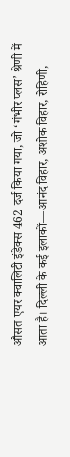औसत एयर क्वालिटी इंडेक्स 462 दर्ज किया गया, जो ‘गंभीर प्लस’ श्रेणी में आता है। दिल्ली के कई इलाकों—आनंद विहार, अशोक विहार, रोहिणी,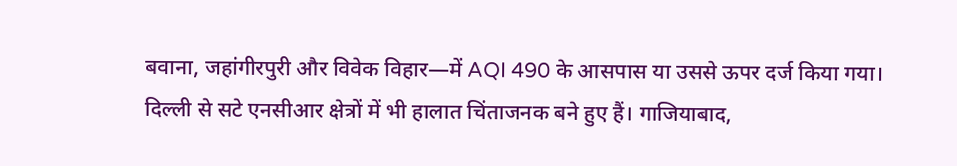बवाना, जहांगीरपुरी और विवेक विहार—में AQI 490 के आसपास या उससे ऊपर दर्ज किया गया।
दिल्ली से सटे एनसीआर क्षेत्रों में भी हालात चिंताजनक बने हुए हैं। गाजियाबाद,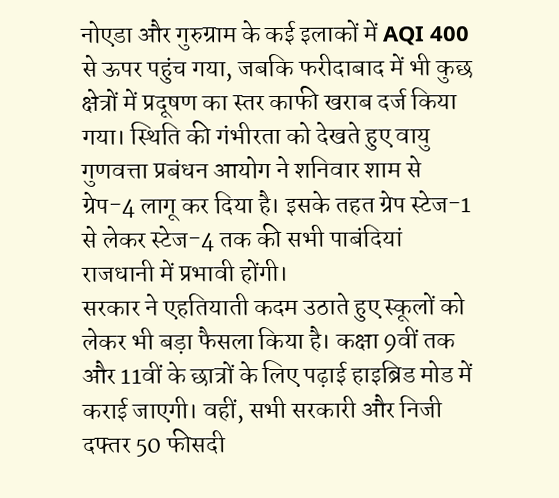नोएडा और गुरुग्राम के कई इलाकों में AQI 400 से ऊपर पहुंच गया, जबकि फरीदाबाद में भी कुछ क्षेत्रों में प्रदूषण का स्तर काफी खराब दर्ज किया गया। स्थिति की गंभीरता को देखते हुए वायु गुणवत्ता प्रबंधन आयोग ने शनिवार शाम से ग्रेप-4 लागू कर दिया है। इसके तहत ग्रेप स्टेज-1 से लेकर स्टेज-4 तक की सभी पाबंदियां राजधानी में प्रभावी होंगी।
सरकार ने एहतियाती कदम उठाते हुए स्कूलों को लेकर भी बड़ा फैसला किया है। कक्षा 9वीं तक और 11वीं के छात्रों के लिए पढ़ाई हाइब्रिड मोड में कराई जाएगी। वहीं, सभी सरकारी और निजी दफ्तर 50 फीसदी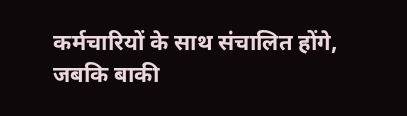कर्मचारियों के साथ संचालित होंगे, जबकि बाकी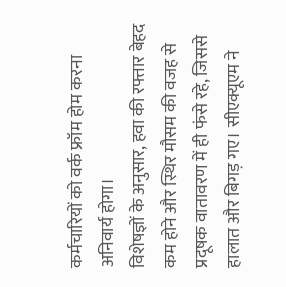कर्मचारियों को वर्क फ्रॉम होम करना अनिवार्य होगा।
विशेषज्ञों के अनुसार, हवा की रफ्तार बेहद कम होने और स्थिर मौसम की वजह से प्रदूषक वातावरण में ही फंसे रहे, जिससे हालात और बिगड़ गए। सीएक्यूएम ने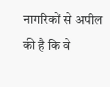नागरिकों से अपील की है कि वे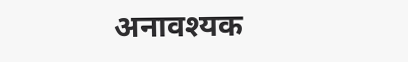अनावश्यक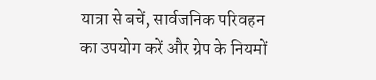यात्रा से बचें, सार्वजनिक परिवहन का उपयोग करें और ग्रेप के नियमों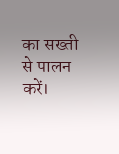का सख्ती से पालन करें।